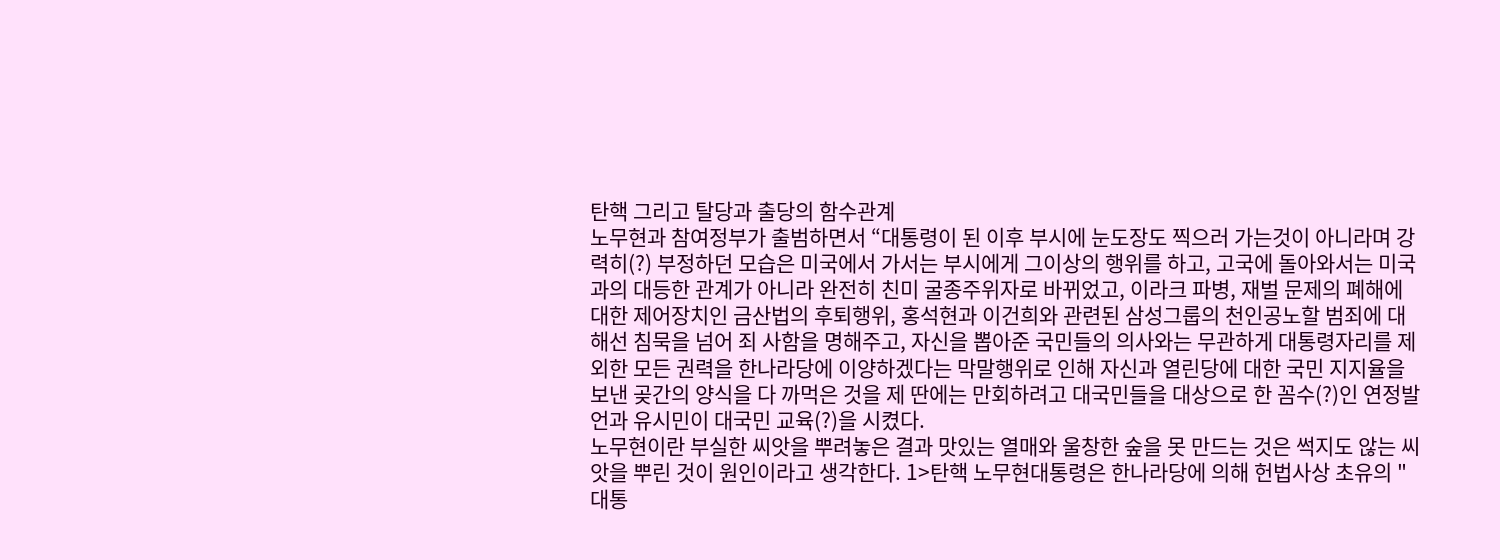탄핵 그리고 탈당과 출당의 함수관계
노무현과 참여정부가 출범하면서 “대통령이 된 이후 부시에 눈도장도 찍으러 가는것이 아니라며 강력히(?) 부정하던 모습은 미국에서 가서는 부시에게 그이상의 행위를 하고, 고국에 돌아와서는 미국과의 대등한 관계가 아니라 완전히 친미 굴종주위자로 바뀌었고, 이라크 파병, 재벌 문제의 폐해에 대한 제어장치인 금산법의 후퇴행위, 홍석현과 이건희와 관련된 삼성그룹의 천인공노할 범죄에 대해선 침묵을 넘어 죄 사함을 명해주고, 자신을 뽑아준 국민들의 의사와는 무관하게 대통령자리를 제외한 모든 권력을 한나라당에 이양하겠다는 막말행위로 인해 자신과 열린당에 대한 국민 지지율을 보낸 곶간의 양식을 다 까먹은 것을 제 딴에는 만회하려고 대국민들을 대상으로 한 꼼수(?)인 연정발언과 유시민이 대국민 교육(?)을 시켰다.
노무현이란 부실한 씨앗을 뿌려놓은 결과 맛있는 열매와 울창한 숲을 못 만드는 것은 썩지도 않는 씨앗을 뿌린 것이 원인이라고 생각한다. 1>탄핵 노무현대통령은 한나라당에 의해 헌법사상 초유의 "대통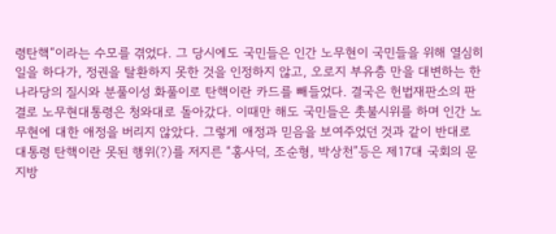령탄핵“이라는 수모를 겪었다. 그 당시에도 국민들은 인간 노무현이 국민들을 위해 열심히 일을 하다가, 정권을 탈환하지 못한 것을 인정하지 않고, 오로지 부유층 만을 대변하는 한나라당의 질시와 분풀이성 화풀이로 탄핵이란 카드를 빼들었다. 결국은 헌법재판소의 판결로 노무현대통령은 청와대로 돌아갔다. 이때만 해도 국민들은 촛불시위를 하며 인간 노무현에 대한 애정을 버리지 않았다. 그렇게 애정과 믿음을 보여주었던 것과 같이 반대로 대통령 탄핵이란 못된 행위(?)를 저지른 “홍사덕, 조순형, 박상천”등은 제17대 국회의 문지방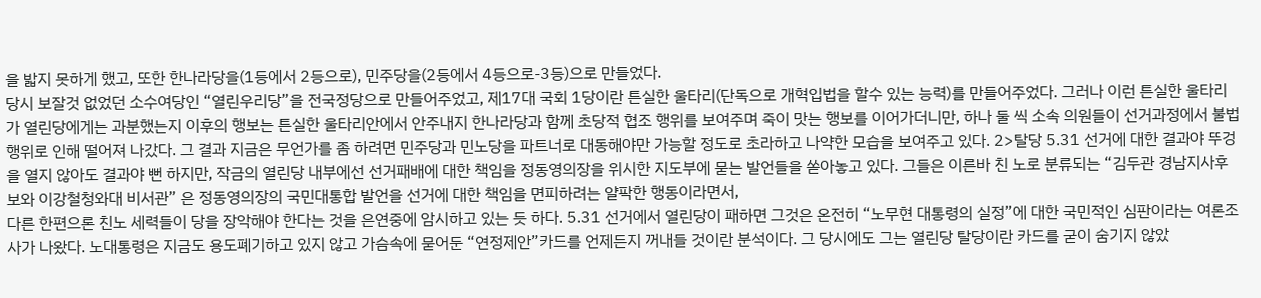을 밟지 못하게 했고, 또한 한나라당을(1등에서 2등으로), 민주당을(2등에서 4등으로-3등)으로 만들었다.
당시 보잘것 없었던 소수여당인 “열린우리당”을 전국정당으로 만들어주었고, 제17대 국회 1당이란 튼실한 울타리(단독으로 개혁입법을 할수 있는 능력)를 만들어주었다. 그러나 이런 튼실한 울타리가 열린당에게는 과분했는지 이후의 행보는 튼실한 울타리안에서 안주내지 한나라당과 함께 초당적 협조 행위를 보여주며 죽이 맛는 행보를 이어가더니만, 하나 둘 씩 소속 의원들이 선거과정에서 불법행위로 인해 떨어져 나갔다. 그 결과 지금은 무언가를 좀 하려면 민주당과 민노당을 파트너로 대동해야만 가능할 정도로 초라하고 나약한 모습을 보여주고 있다. 2>탈당 5.31 선거에 대한 결과야 뚜겅을 열지 않아도 결과야 뻔 하지만, 작금의 열린당 내부에선 선거패배에 대한 책임을 정동영의장을 위시한 지도부에 묻는 발언들을 쏟아놓고 있다. 그들은 이른바 친 노로 분류되는 “김두관 경남지사후보와 이강철청와대 비서관” 은 정동영의장의 국민대통합 발언을 선거에 대한 책임을 면피하려는 얄팍한 행동이라면서,
다른 한편으론 친노 세력들이 당을 장악해야 한다는 것을 은연중에 암시하고 있는 듯 하다. 5.31 선거에서 열린당이 패하면 그것은 온전히 “노무현 대통령의 실정”에 대한 국민적인 심판이라는 여론조사가 나왔다. 노대통령은 지금도 용도폐기하고 있지 않고 가슴속에 묻어둔 “연정제안”카드를 언제든지 꺼내들 것이란 분석이다. 그 당시에도 그는 열린당 탈당이란 카드를 굳이 숨기지 않았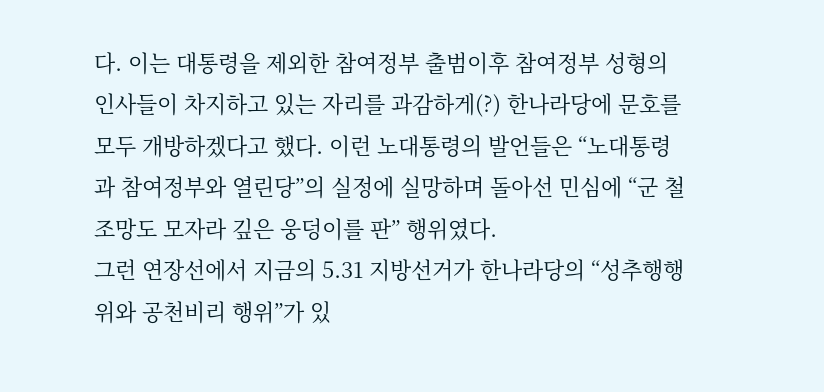다. 이는 대통령을 제외한 참여정부 출범이후 참여정부 성형의 인사들이 차지하고 있는 자리를 과감하게(?) 한나라당에 문호를 모두 개방하겠다고 했다. 이런 노대통령의 발언들은 “노대통령과 참여정부와 열린당”의 실정에 실망하며 돌아선 민심에 “군 철조망도 모자라 깊은 웅덩이를 판” 행위였다.
그런 연장선에서 지금의 5.31 지방선거가 한나라당의 “성추행행위와 공천비리 행위”가 있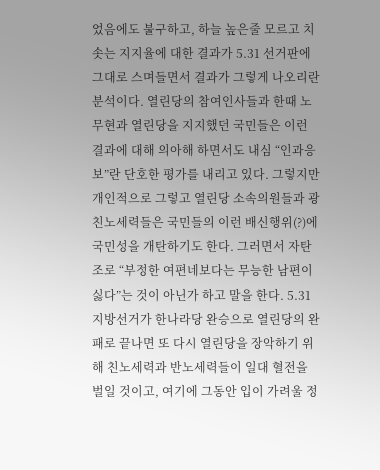었음에도 불구하고, 하늘 높은줄 모르고 치솟는 지지율에 대한 결과가 5.31 선거판에 그대로 스며들면서 결과가 그렇게 나오리란 분석이다. 열린당의 참여인사들과 한때 노무현과 열린당을 지지했던 국민들은 이런 결과에 대해 의아해 하면서도 내심 “인과응보”란 단호한 평가를 내리고 있다. 그렇지만 개인적으로 그렇고 열린당 소속의원들과 광 친노세력들은 국민들의 이런 배신행위(?)에 국민성을 개탄하기도 한다. 그러면서 자탄조로 “부정한 여편네보다는 무능한 남편이 싫다”는 것이 아닌가 하고 말을 한다. 5.31 지방선거가 한나라당 완승으로 열린당의 완패로 끝나면 또 다시 열린당을 장악하기 위해 친노세력과 반노세력들이 일대 혈전을 벌일 것이고, 여기에 그동안 입이 가려울 정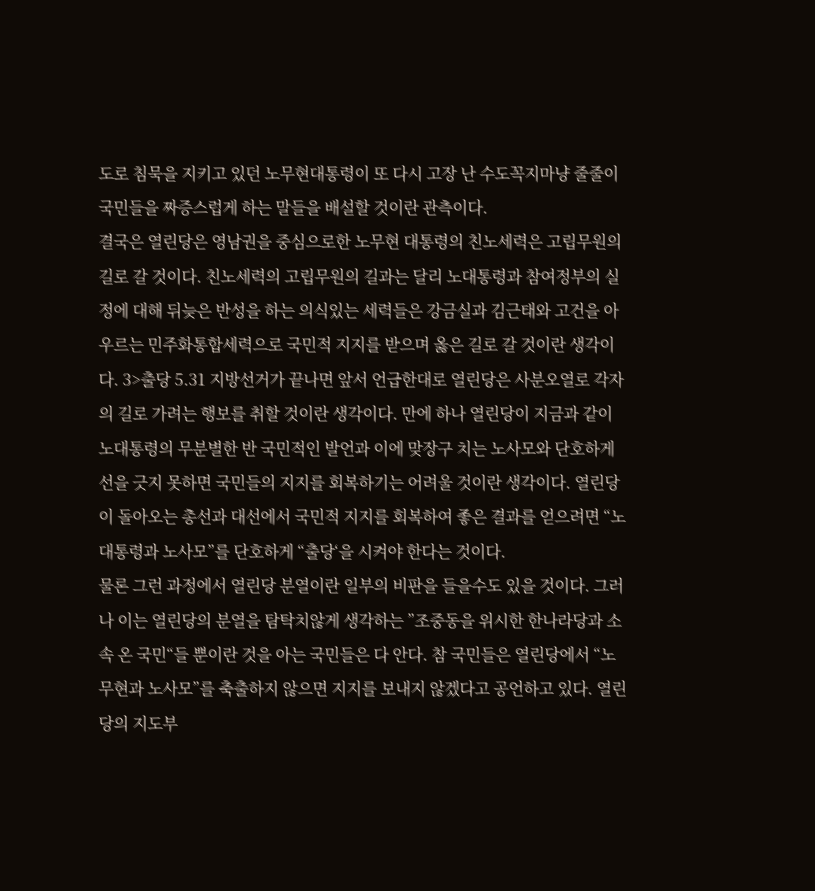도로 침묵을 지키고 있던 노무현대통령이 또 다시 고장 난 수도꼭지마냥 줄줄이 국민들을 짜증스럽게 하는 말들을 배설할 것이란 관측이다.
결국은 열린당은 영남권을 중심으로한 노무현 대통령의 친노세력은 고립무원의 길로 갈 것이다. 친노세력의 고립무원의 길과는 달리 노대통령과 참여정부의 실정에 대해 뒤늦은 반성을 하는 의식있는 세력들은 강금실과 김근태와 고건을 아우르는 민주화통합세력으로 국민적 지지를 받으며 옳은 길로 갈 것이란 생각이다. 3>출당 5.31 지방선거가 끝나면 앞서 언급한대로 열린당은 사분오열로 각자의 길로 가려는 행보를 취할 것이란 생각이다. 만에 하나 열린당이 지금과 같이 노대통령의 무분별한 반 국민적인 발언과 이에 맞장구 치는 노사모와 단호하게 선을 긋지 못하면 국민들의 지지를 회복하기는 어려울 것이란 생각이다. 열린당이 돌아오는 총선과 대선에서 국민적 지지를 회복하여 좋은 결과를 얻으려면 “노대통령과 노사모”를 단호하게 “출당‘을 시켜야 한다는 것이다.
물론 그런 과정에서 열린당 분열이란 일부의 비판을 들을수도 있을 것이다. 그러나 이는 열린당의 분열을 탐탁치않게 생각하는 ”조중동을 위시한 한나라당과 소속 온 국민“들 뿐이란 것을 아는 국민들은 다 안다. 참 국민들은 열린당에서 “노무현과 노사모”를 축출하지 않으면 지지를 보내지 않겠다고 공언하고 있다. 열린당의 지도부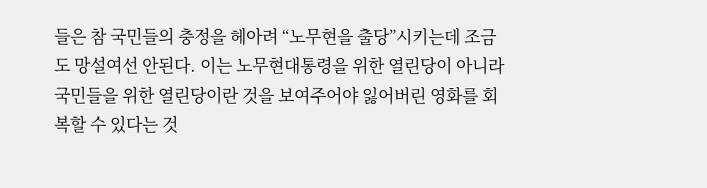들은 참 국민들의 충정을 헤아려 “노무현을 출당”시키는데 조금도 망설여선 안된다. 이는 노무현대통령을 위한 열린당이 아니라 국민들을 위한 열린당이란 것을 보여주어야 잃어버린 영화를 회복할 수 있다는 것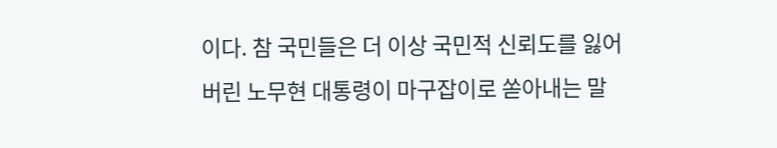이다. 참 국민들은 더 이상 국민적 신뢰도를 잃어버린 노무현 대통령이 마구잡이로 쏟아내는 말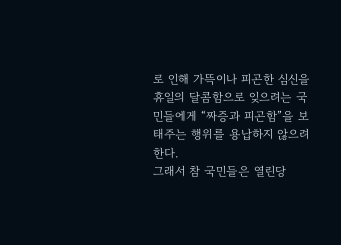로 인해 가뜩이나 피곤한 심신을 휴일의 달콤함으로 잊으려는 국민들에게 “짜증과 피곤함”을 보태주는 행위를 용납하지 않으려 한다.
그래서 참 국민들은 열린당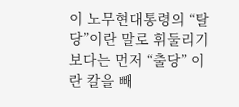이 노무현대통령의 “탈당”이란 말로 휘둘리기 보다는 먼저 “출당” 이란 칼을 빼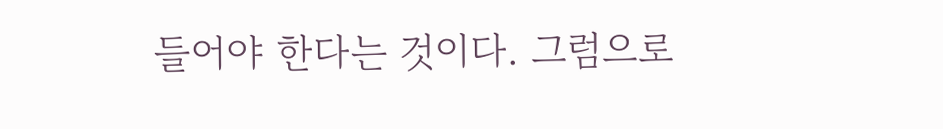들어야 한다는 것이다. 그럼으로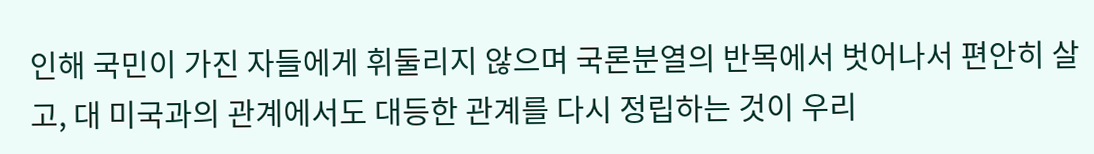인해 국민이 가진 자들에게 휘둘리지 않으며 국론분열의 반목에서 벗어나서 편안히 살고, 대 미국과의 관계에서도 대등한 관계를 다시 정립하는 것이 우리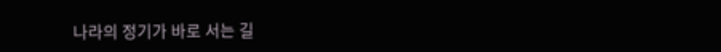나라의 정기가 바로 서는 길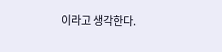이라고 생각한다.